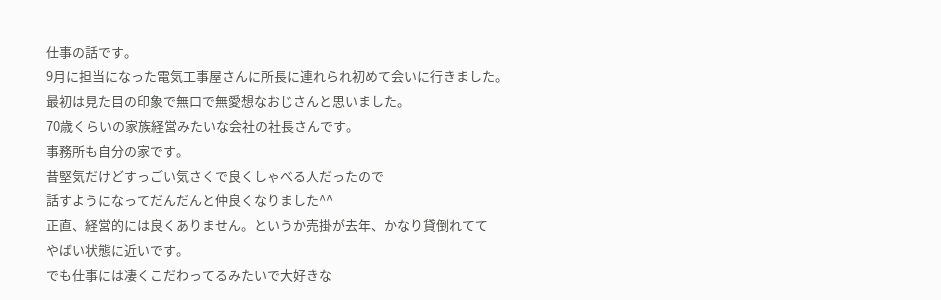仕事の話です。
9月に担当になった電気工事屋さんに所長に連れられ初めて会いに行きました。
最初は見た目の印象で無口で無愛想なおじさんと思いました。
70歳くらいの家族経営みたいな会社の社長さんです。
事務所も自分の家です。
昔堅気だけどすっごい気さくで良くしゃべる人だったので
話すようになってだんだんと仲良くなりました^^
正直、経営的には良くありません。というか売掛が去年、かなり貸倒れてて
やばい状態に近いです。
でも仕事には凄くこだわってるみたいで大好きな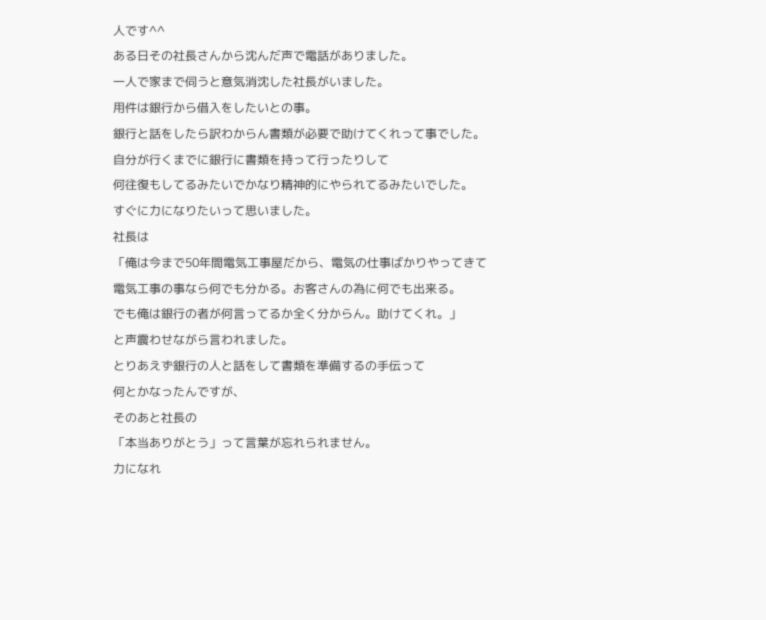人です^^
ある日その社長さんから沈んだ声で電話がありました。
一人で家まで伺うと意気消沈した社長がいました。
用件は銀行から借入をしたいとの事。
銀行と話をしたら訳わからん書類が必要で助けてくれって事でした。
自分が行くまでに銀行に書類を持って行ったりして
何往復もしてるみたいでかなり精神的にやられてるみたいでした。
すぐに力になりたいって思いました。
社長は
「俺は今まで50年間電気工事屋だから、電気の仕事ばかりやってきて
電気工事の事なら何でも分かる。お客さんの為に何でも出来る。
でも俺は銀行の者が何言ってるか全く分からん。助けてくれ。」
と声震わせながら言われました。
とりあえず銀行の人と話をして書類を準備するの手伝って
何とかなったんですが、
そのあと社長の
「本当ありがとう」って言葉が忘れられません。
力になれ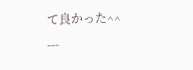て良かった^^
---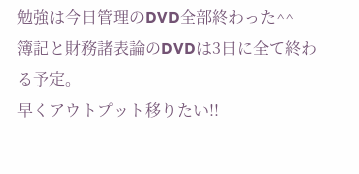勉強は今日管理のDVD全部終わった^^
簿記と財務諸表論のDVDは3日に全て終わる予定。
早くアウトプット移りたい!!